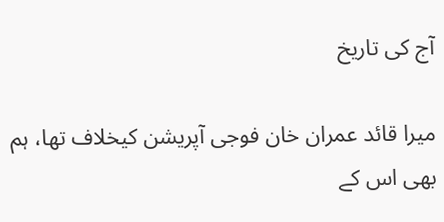آج کی تاریخ

میرا قائد عمران خان فوجی آپریشن کیخلاف تھا، ہم بھی اس کے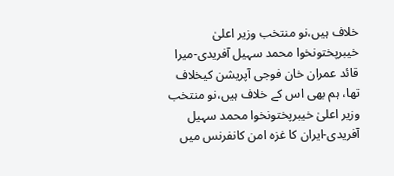خلاف ہیں،نو منتخب وزیر اعلیٰ خیبرپختونخوا محمد سہیل آفریدی-میرا قائد عمران خان فوجی آپریشن کیخلاف تھا، ہم بھی اس کے خلاف ہیں،نو منتخب وزیر اعلیٰ خیبرپختونخوا محمد سہیل آفریدی-ایران کا غزہ امن کانفرنس میں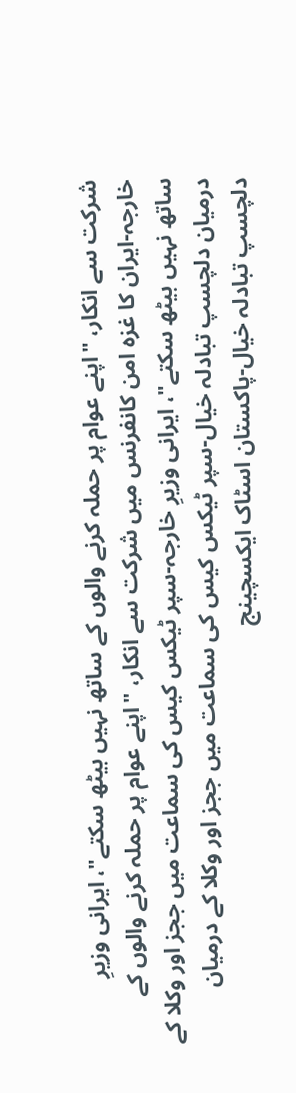شرکت سے انکار، "اپنے عوام پر حملہ کرنے والوں کے ساتھ نہیں بیٹھ سکتے"، ایرانی وزیرِ خارجہ-ایران کا غزہ امن کانفرنس میں شرکت سے انکار، "اپنے عوام پر حملہ کرنے والوں کے ساتھ نہیں بیٹھ سکتے"، ایرانی وزیرِ خارجہ-سپر ٹیکس کیس کی سماعت میں ججز اور وکلا کے درمیان دلچسپ تبادلہ خیال-سپر ٹیکس کیس کی سماعت میں ججز اور وکلا کے درمیان دلچسپ تبادلہ خیال-پاکستان اسٹاک ایکسچینج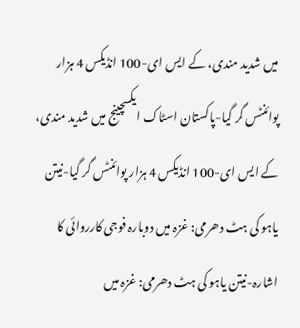میں شدید مندی، کے ایس ای-100 انڈیکس 4 ہزار پوائنٹس گر گیا-پاکستان اسٹاک ایکسچینج میں شدید مندی، کے ایس ای-100 انڈیکس 4 ہزار پوائنٹس گر گیا-نیتن یاہو کی ہٹ دھرمی: غزہ میں دوبارہ فوجی کارروائی کا اشارہ-نیتن یاہو کی ہٹ دھرمی: غزہ میں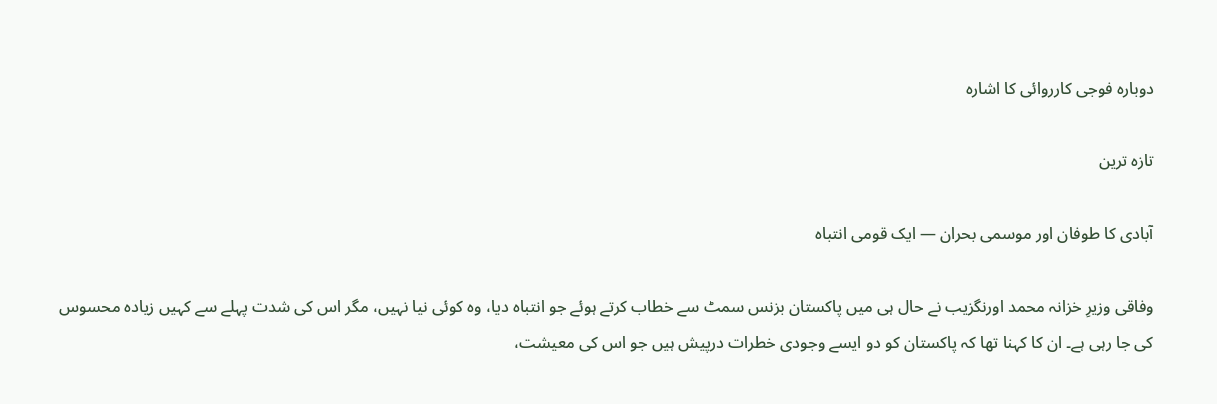دوبارہ فوجی کارروائی کا اشارہ

تازہ ترین

آبادی کا طوفان اور موسمی بحران — ایک قومی انتباہ

وفاقی وزیرِ خزانہ محمد اورنگزیب نے حال ہی میں پاکستان بزنس سمٹ سے خطاب کرتے ہوئے جو انتباہ دیا، وہ کوئی نیا نہیں، مگر اس کی شدت پہلے سے کہیں زیادہ محسوس کی جا رہی ہے۔ ان کا کہنا تھا کہ پاکستان کو دو ایسے وجودی خطرات درپیش ہیں جو اس کی معیشت،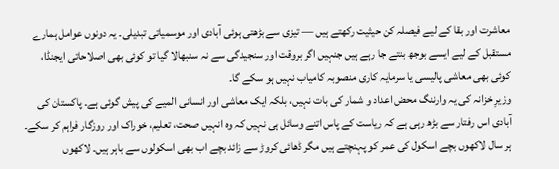معاشرت اور بقا کے لیے فیصلہ کن حیثیت رکھتے ہیں — تیزی سے بڑھتی ہوئی آبادی اور موسمیاتی تبدیلی۔ یہ دونوں عوامل ہمارے مستقبل کے لیے ایسے بوجھ بنتے جا رہے ہیں جنہیں اگر بروقت اور سنجیدگی سے نہ سنبھالا گیا تو کوئی بھی اصلاحاتی ایجنڈا، کوئی بھی معاشی پالیسی یا سرمایہ کاری منصوبہ کامیاب نہیں ہو سکے گا۔
وزیرِ خزانہ کی یہ وارننگ محض اعداد و شمار کی بات نہیں، بلکہ ایک معاشی اور انسانی المیے کی پیش گوئی ہے۔ پاکستان کی آبادی اس رفتار سے بڑھ رہی ہے کہ ریاست کے پاس اتنے وسائل ہی نہیں کہ وہ انہیں صحت، تعلیم، خوراک اور روزگار فراہم کر سکے۔ ہر سال لاکھوں بچے اسکول کی عمر کو پہنچتے ہیں مگر ڈھائی کروڑ سے زائد بچے اب بھی اسکولوں سے باہر ہیں۔ لاکھوں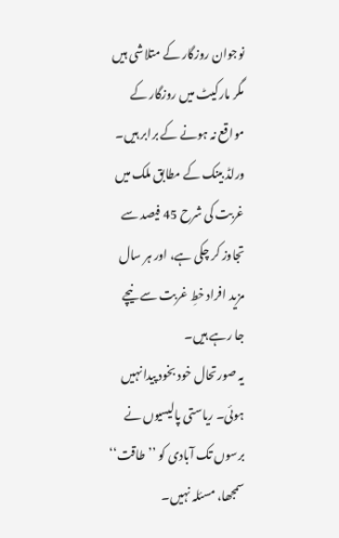نوجوان روزگار کے متلاشی ہیں مگر مارکیٹ میں روزگار کے مواقع نہ ہونے کے برابر ہیں۔ ورلڈ بینک کے مطابق ملک میں غربت کی شرح 45 فیصد سے تجاوز کر چکی ہے، اور ہر سال مزید افراد خطِ غربت سے نیچے جا رہے ہیں۔
یہ صورتحال خود بخود پیدا نہیں ہوئی۔ ریاستی پالیسیوں نے برسوں تک آبادی کو ’’طاقت‘‘ سمجھا، مسئلہ نہیں۔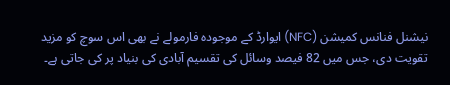نیشنل فنانس کمیشن (NFC) ایوارڈ کے موجودہ فارمولے نے بھی اس سوچ کو مزید تقویت دی، جس میں 82 فیصد وسائل کی تقسیم آبادی کی بنیاد پر کی جاتی ہے۔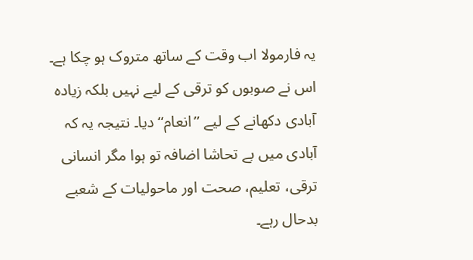یہ فارمولا اب وقت کے ساتھ متروک ہو چکا ہے۔ اس نے صوبوں کو ترقی کے لیے نہیں بلکہ زیادہ آبادی دکھانے کے لیے ’’انعام‘‘ دیا۔ نتیجہ یہ کہ آبادی میں بے تحاشا اضافہ تو ہوا مگر انسانی ترقی، تعلیم، صحت اور ماحولیات کے شعبے بدحال رہے۔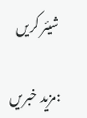شیئر کریں

:مزید خبریں